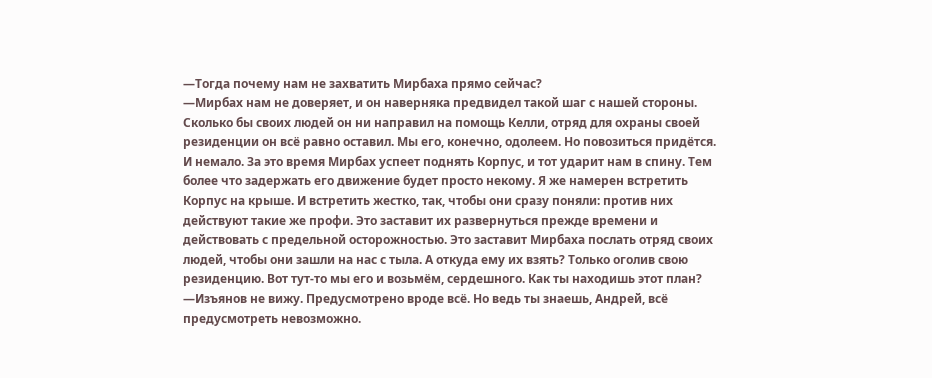—Тогда почему нам не захватить Мирбаха прямо сейчас?
—Мирбах нам не доверяет, и он наверняка предвидел такой шаг с нашей стороны. Сколько бы своих людей он ни направил на помощь Келли, отряд для охраны своей резиденции он всё равно оставил. Мы его, конечно, одолеем. Но повозиться придётся. И немало. За это время Мирбах успеет поднять Корпус, и тот ударит нам в спину. Тем более что задержать его движение будет просто некому. Я же намерен встретить Корпус на крыше. И встретить жестко, так, чтобы они сразу поняли: против них действуют такие же профи. Это заставит их развернуться прежде времени и действовать с предельной осторожностью. Это заставит Мирбаха послать отряд своих людей, чтобы они зашли на нас с тыла. А откуда ему их взять? Только оголив свою резиденцию. Вот тут-то мы его и возьмём, сердешного. Как ты находишь этот план?
—Изъянов не вижу. Предусмотрено вроде всё. Но ведь ты знаешь, Андрей, всё предусмотреть невозможно.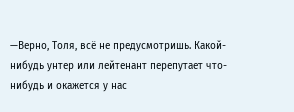—Верно, Толя, всё не предусмотришь. Какой-нибудь унтер или лейтенант перепутает что-нибудь и окажется у нас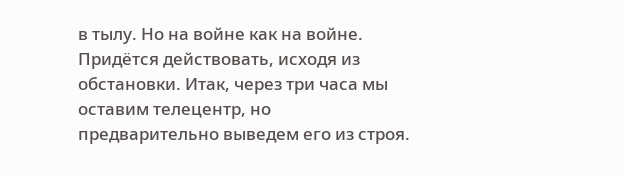в тылу. Но на войне как на войне. Придётся действовать, исходя из обстановки. Итак, через три часа мы оставим телецентр, но предварительно выведем его из строя.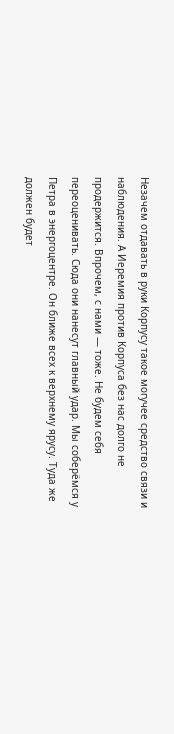Незачем отдавать в руки Корпусу такое могучее средство связи и наблюдения. А Иеремия против Корпуса без нас долго не продержится. Впрочем, с нами — тоже. Не будем себя переоценивать. Сюда они нанесут главный удар. Мы соберёмся у Петра в энергоцентре. Он ближе всех к верхнему ярусу. Туда же должен будет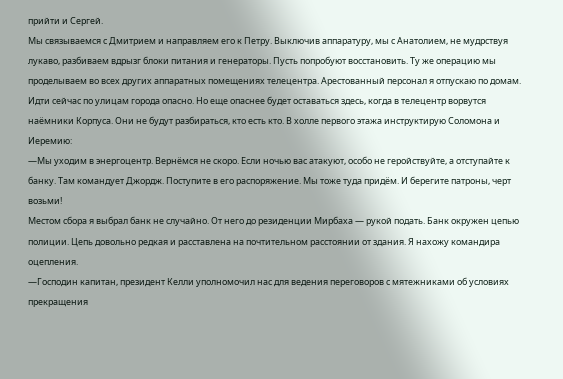прийти и Сергей.
Мы связываемся с Дмитрием и направляем его к Петру. Выключив аппаратуру, мы с Анатолием, не мудрствуя лукаво, разбиваем вдрызг блоки питания и генераторы. Пусть попробуют восстановить. Ту же операцию мы проделываем во всех других аппаратных помещениях телецентра. Арестованный персонал я отпускаю по домам. Идти сейчас по улицам города опасно. Но еще опаснее будет оставаться здесь, когда в телецентр ворвутся наёмники Корпуса. Они не будут разбираться, кто есть кто. В холле первого этажа инструктирую Соломона и Иеремию:
—Мы уходим в энергоцентр. Вернёмся не скоро. Если ночью вас атакуют, особо не геройствуйте, а отступайте к банку. Там командует Джордж. Поступите в его распоряжение. Мы тоже туда придём. И берегите патроны, черт возьми!
Местом сбора я выбрал банк не случайно. От него до резиденции Мирбаха — рукой подать. Банк окружен цепью полиции. Цепь довольно редкая и расставлена на почтительном расстоянии от здания. Я нахожу командира оцепления.
—Господин капитан, президент Келли уполномочил нас для ведения переговоров с мятежниками об условиях прекращения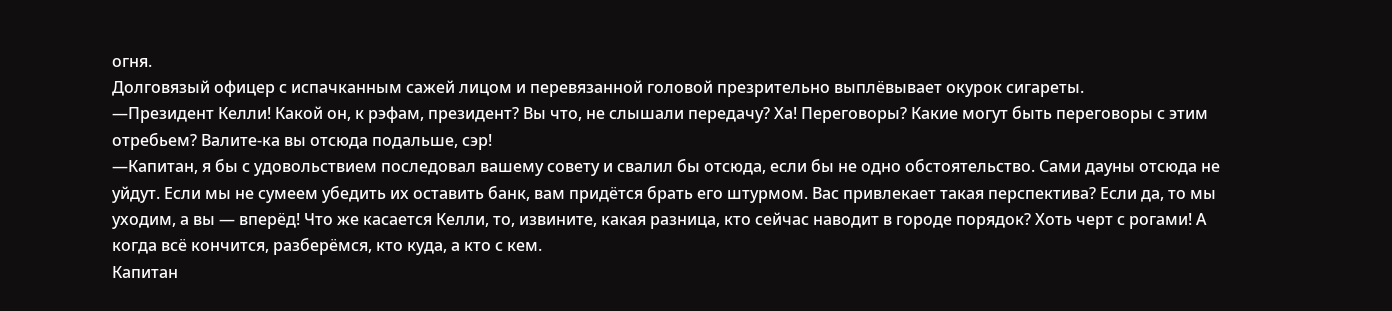огня.
Долговязый офицер с испачканным сажей лицом и перевязанной головой презрительно выплёвывает окурок сигареты.
—Президент Келли! Какой он, к рэфам, президент? Вы что, не слышали передачу? Ха! Переговоры? Какие могут быть переговоры с этим отребьем? Валите-ка вы отсюда подальше, сэр!
—Капитан, я бы с удовольствием последовал вашему совету и свалил бы отсюда, если бы не одно обстоятельство. Сами дауны отсюда не уйдут. Если мы не сумеем убедить их оставить банк, вам придётся брать его штурмом. Вас привлекает такая перспектива? Если да, то мы уходим, а вы — вперёд! Что же касается Келли, то, извините, какая разница, кто сейчас наводит в городе порядок? Хоть черт с рогами! А когда всё кончится, разберёмся, кто куда, а кто с кем.
Капитан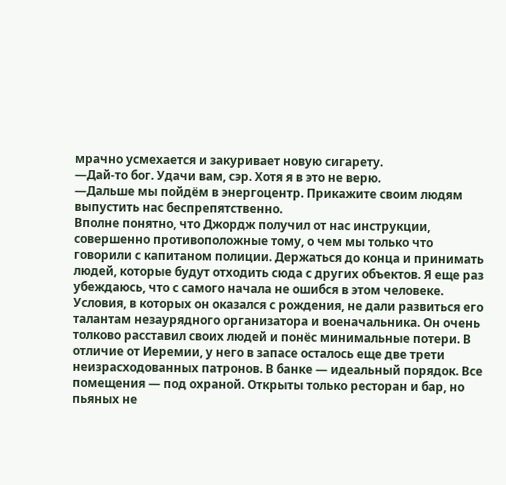мрачно усмехается и закуривает новую сигарету.
—Дай-то бог. Удачи вам, сэр. Хотя я в это не верю.
—Дальше мы пойдём в энергоцентр. Прикажите своим людям выпустить нас беспрепятственно.
Вполне понятно, что Джордж получил от нас инструкции, совершенно противоположные тому, о чем мы только что говорили с капитаном полиции. Держаться до конца и принимать людей, которые будут отходить сюда с других объектов. Я еще раз убеждаюсь, что с самого начала не ошибся в этом человеке. Условия, в которых он оказался с рождения, не дали развиться его талантам незаурядного организатора и военачальника. Он очень толково расставил своих людей и понёс минимальные потери. В отличие от Иеремии, у него в запасе осталось еще две трети неизрасходованных патронов. В банке — идеальный порядок. Все помещения — под охраной. Открыты только ресторан и бар, но пьяных не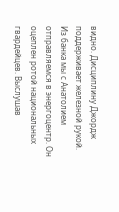видно. Дисциплину Джордж поддерживает железной рукой.
Из банка мы с Анатолием отправляемся в энергоцентр. Он оцеплен ротой национальных гвардейцев. Выслушав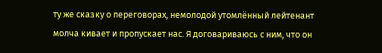ту же сказку о переговорах, немолодой утомлённый лейтенант молча кивает и пропускает нас. Я договариваюсь с ним, что он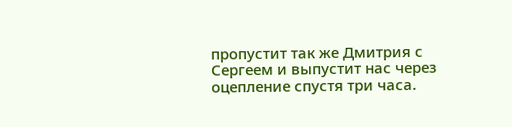пропустит так же Дмитрия с Сергеем и выпустит нас через оцепление спустя три часа.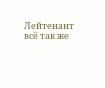Лейтенант всё так же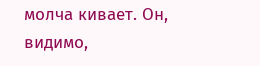молча кивает. Он, видимо,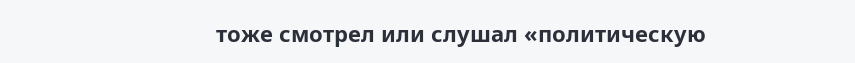тоже смотрел или слушал «политическую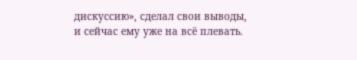дискуссию», сделал свои выводы, и сейчас ему уже на всё плевать.